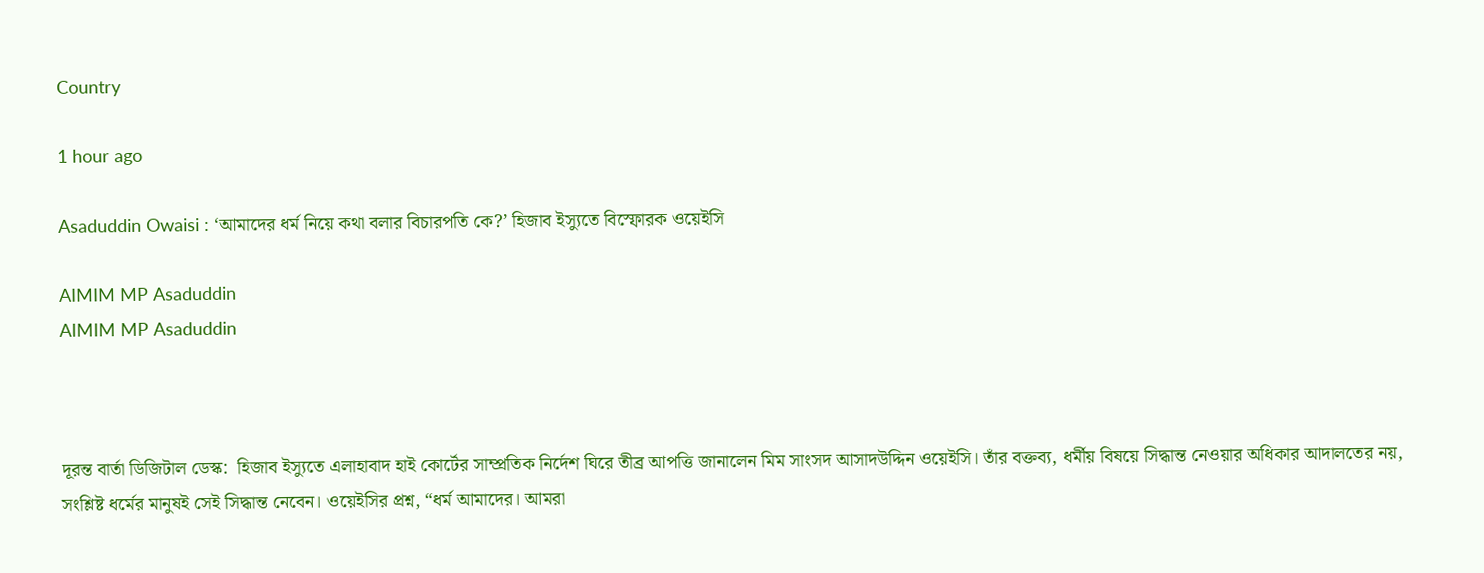Country

1 hour ago

Asaduddin Owaisi : ‘আমাদের ধর্ম নিয়ে কথা বলার বিচারপতি কে?’ হিজাব ইস্যুতে বিস্ফোরক ওয়েইসি

AIMIM MP Asaduddin
AIMIM MP Asaduddin



দূরন্ত বার্তা ডিজিটাল ডেস্ক:  হিজাব ইস্যুতে এলাহাবাদ হাই কোর্টের সাম্প্রতিক নির্দেশ ঘিরে তীব্র আপত্তি জানালেন মিম সাংসদ আসাদউদ্দিন ওয়েইসি। তাঁর বক্তব্য, ধর্মীয় বিষয়ে সিদ্ধান্ত নেওয়ার অধিকার আদালতের নয়, সংশ্লিষ্ট ধর্মের মানুষই সেই সিদ্ধান্ত নেবেন। ওয়েইসির প্রশ্ন, “ধর্ম আমাদের। আমরা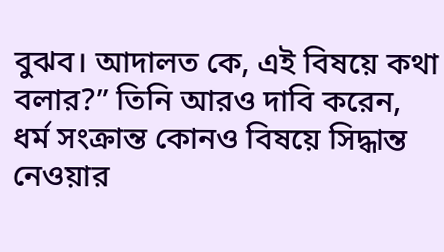বুঝব। আদালত কে, এই বিষয়ে কথা বলার?” তিনি আরও দাবি করেন, ধর্ম সংক্রান্ত কোনও বিষয়ে সিদ্ধান্ত নেওয়ার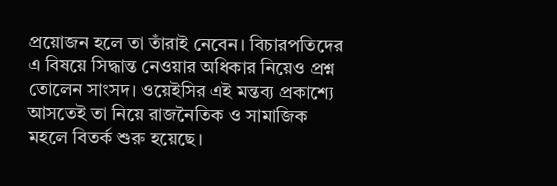প্রয়োজন হলে তা তাঁরাই নেবেন। বিচারপতিদের এ বিষয়ে সিদ্ধান্ত নেওয়ার অধিকার নিয়েও প্রশ্ন তোলেন সাংসদ। ওয়েইসির এই মন্তব্য প্রকাশ্যে আসতেই তা নিয়ে রাজনৈতিক ও সামাজিক মহলে বিতর্ক শুরু হয়েছে।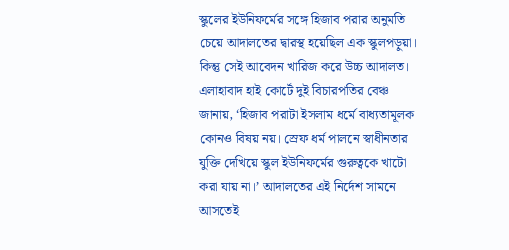স্কুলের ইউনিফর্মের সঙ্গে হিজাব পরার অনুমতি চেয়ে আদালতের দ্বারস্থ হয়েছিল এক স্কুলপড়ুয়া। কিন্তু সেই আবেদন খারিজ করে উচ্চ আদালত। এলাহাবাদ হাই কোর্টে দুই বিচারপতির বেঞ্চ জানায়, ‘হিজাব পরাটা ইসলাম ধর্মে বাধ্যতামূলক কোনও বিষয় নয়। স্রেফ ধর্ম পালনে স্বাধীনতার যুক্তি দেখিয়ে স্কুল ইউনিফর্মের গুরুত্বকে খাটো করা যায় না।’ আদালতের এই নির্দেশ সামনে আসতেই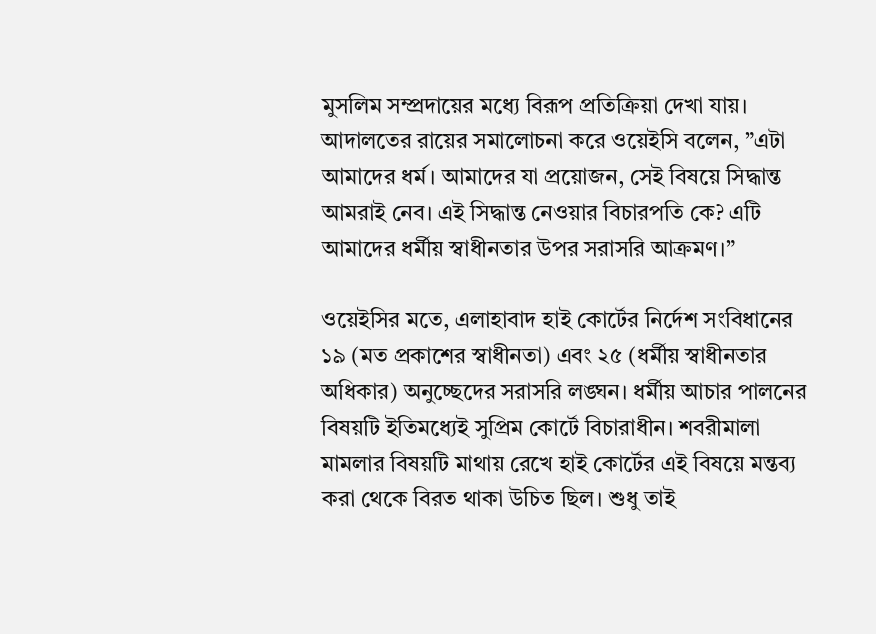মুসলিম সম্প্রদায়ের মধ্যে বিরূপ প্রতিক্রিয়া দেখা যায়। আদালতের রায়ের সমালোচনা করে ওয়েইসি বলেন, ”এটা আমাদের ধর্ম। আমাদের যা প্রয়োজন, সেই বিষয়ে সিদ্ধান্ত আমরাই নেব। এই সিদ্ধান্ত নেওয়ার বিচারপতি কে? এটি আমাদের ধর্মীয় স্বাধীনতার উপর সরাসরি আক্রমণ।”

ওয়েইসির মতে, এলাহাবাদ হাই কোর্টের নির্দেশ সংবিধানের ১৯ (মত প্রকাশের স্বাধীনতা) এবং ২৫ (ধর্মীয় স্বাধীনতার অধিকার) অনুচ্ছেদের সরাসরি লঙ্ঘন। ধর্মীয় আচার পালনের বিষয়টি ইতিমধ্যেই সুপ্রিম কোর্টে বিচারাধীন। শবরীমালা মামলার বিষয়টি মাথায় রেখে হাই কোর্টের এই বিষয়ে মন্তব্য করা থেকে বিরত থাকা উচিত ছিল। শুধু তাই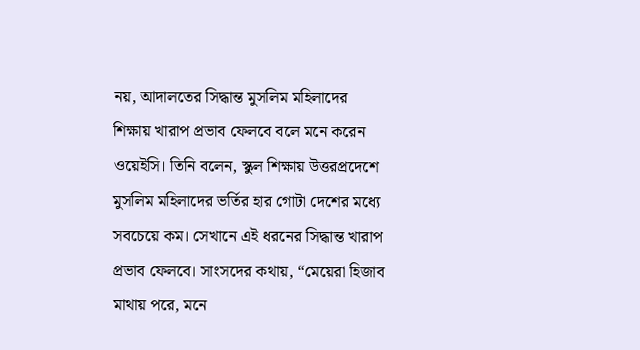নয়, আদালতের সিদ্ধান্ত মুসলিম মহিলাদের শিক্ষায় খারাপ প্রভাব ফেলবে বলে মনে করেন ওয়েইসি। তিনি বলেন, স্কুল শিক্ষায় উত্তরপ্রদেশে মুসলিম মহিলাদের ভর্তির হার গোটা দেশের মধ্যে সবচেয়ে কম। সেখানে এই ধরনের সিদ্ধান্ত খারাপ প্রভাব ফেলবে। সাংসদের কথায়, “মেয়েরা হিজাব মাথায় পরে, মনে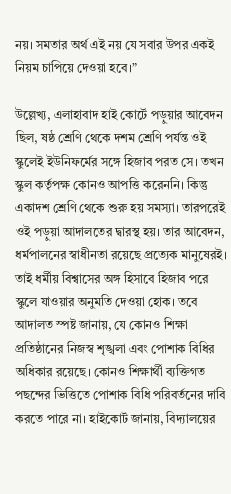নয়। সমতার অর্থ এই নয় যে সবার উপর একই নিয়ম চাপিয়ে দেওয়া হবে।”

উল্লেখ্য, এলাহাবাদ হাই কোর্টে পড়ুয়ার আবেদন ছিল, ষষ্ঠ শ্রেণি থেকে দশম শ্রেণি পর্যন্ত ওই স্কুলেই ইউনিফর্মের সঙ্গে হিজাব পরত সে। তখন স্কুল কর্তৃপক্ষ কোনও আপত্তি করেননি। কিন্তু একাদশ শ্রেণি থেকে শুরু হয় সমস্যা। তারপরেই ওই পড়ুয়া আদালতের দ্বারস্থ হয়। তার আবেদন, ধর্মপালনের স্বাধীনতা রয়েছে প্রত্যেক মানুষেরই। তাই ধর্মীয় বিশ্বাসের অঙ্গ হিসাবে হিজাব পরে স্কুলে যাওয়ার অনুমতি দেওয়া হোক। তবে আদালত স্পষ্ট জানায়, যে কোনও শিক্ষা প্রতিষ্ঠানের নিজস্ব শৃঙ্খলা এবং পোশাক বিধির অধিকার রয়েছে। কোনও শিক্ষার্থী ব্যক্তিগত পছন্দের ভিত্তিতে পোশাক বিধি পরিবর্তনের দাবি করতে পারে না। হাইকোর্ট জানায়, বিদ্যালয়ের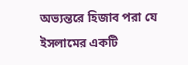অভ্যন্তরে হিজাব পরা যে ইসলামের একটি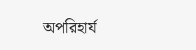অপরিহার্য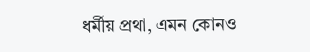ধর্মীয় প্রথা, এমন কোনও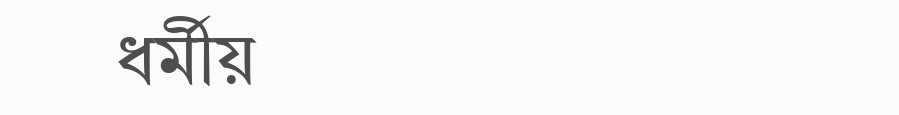ধর্মীয়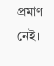প্রমাণ নেই।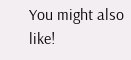You might also like!